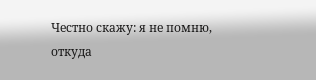Честно скажу: я не помню, откуда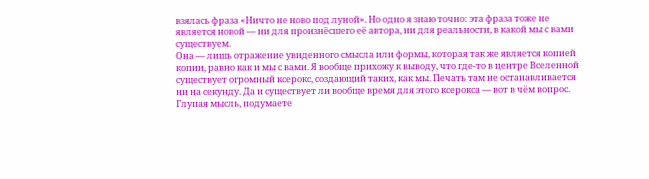взялась фраза «Ничто не ново под луной». Но одно я знаю точно: эта фраза тоже не является новой — ни для произнёсшего её автора, ни для реальности, в какой мы с вами существуем.
Она — лишь отражение увиденного смысла или формы, которая так же является копией копии, равно как и мы с вами. Я вообще прихожу к выводу, что где-то в центре Вселенной существует огромный ксерокс, создающий таких, как мы. Печать там не останавливается ни на секунду. Да и существует ли вообще время для этого ксерокса — вот в чём вопрос.
Глупая мысль, подумаете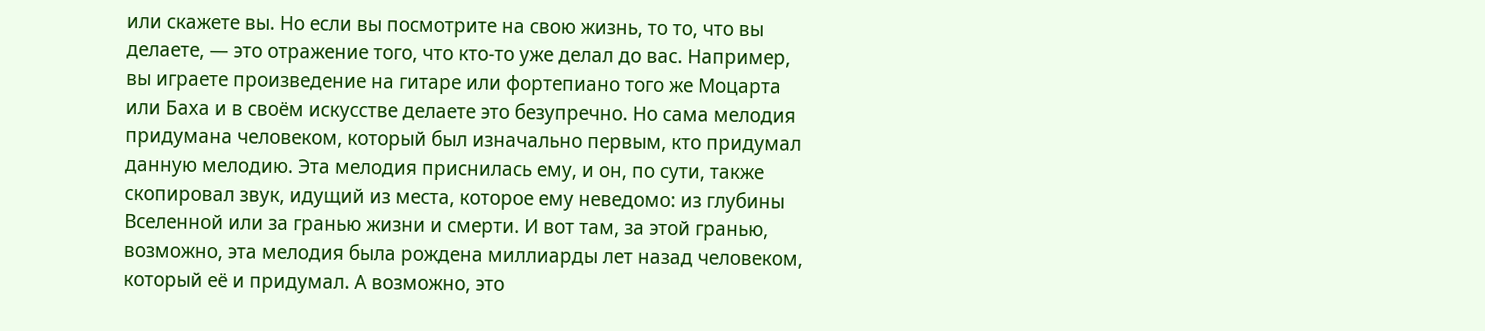или скажете вы. Но если вы посмотрите на свою жизнь, то то, что вы делаете, — это отражение того, что кто-то уже делал до вас. Например, вы играете произведение на гитаре или фортепиано того же Моцарта или Баха и в своём искусстве делаете это безупречно. Но сама мелодия придумана человеком, который был изначально первым, кто придумал данную мелодию. Эта мелодия приснилась ему, и он, по сути, также скопировал звук, идущий из места, которое ему неведомо: из глубины Вселенной или за гранью жизни и смерти. И вот там, за этой гранью, возможно, эта мелодия была рождена миллиарды лет назад человеком, который её и придумал. А возможно, это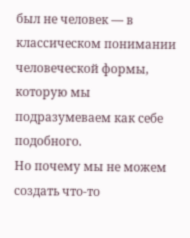был не человек — в классическом понимании человеческой формы, которую мы подразумеваем как себе подобного.
Но почему мы не можем создать что-то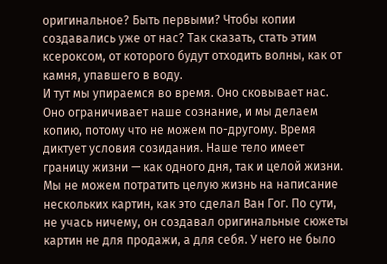оригинальное? Быть первыми? Чтобы копии создавались уже от нас? Так сказать, стать этим ксероксом, от которого будут отходить волны, как от камня, упавшего в воду.
И тут мы упираемся во время. Оно сковывает нас. Оно ограничивает наше сознание, и мы делаем копию, потому что не можем по-другому. Время диктует условия созидания. Наше тело имеет границу жизни — как одного дня, так и целой жизни. Мы не можем потратить целую жизнь на написание нескольких картин, как это сделал Ван Гог. По сути, не учась ничему, он создавал оригинальные сюжеты картин не для продажи, а для себя. У него не было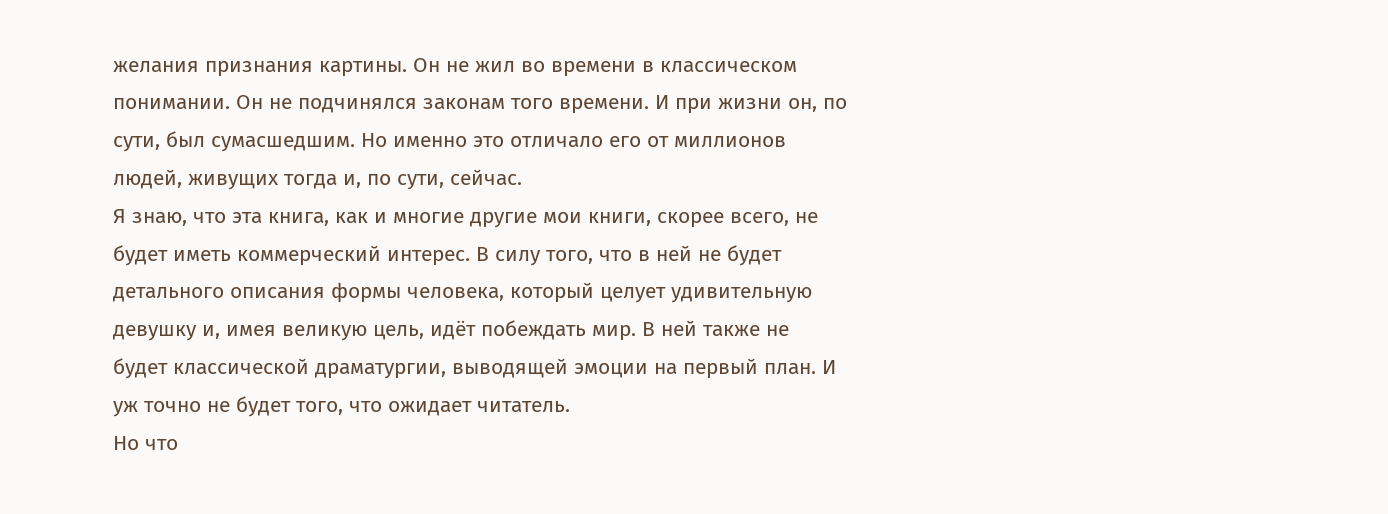желания признания картины. Он не жил во времени в классическом понимании. Он не подчинялся законам того времени. И при жизни он, по сути, был сумасшедшим. Но именно это отличало его от миллионов людей, живущих тогда и, по сути, сейчас.
Я знаю, что эта книга, как и многие другие мои книги, скорее всего, не будет иметь коммерческий интерес. В силу того, что в ней не будет детального описания формы человека, который целует удивительную девушку и, имея великую цель, идёт побеждать мир. В ней также не будет классической драматургии, выводящей эмоции на первый план. И уж точно не будет того, что ожидает читатель.
Но что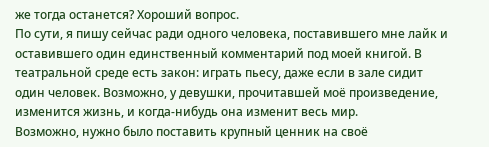же тогда останется? Хороший вопрос.
По сути, я пишу сейчас ради одного человека, поставившего мне лайк и оставившего один единственный комментарий под моей книгой. В театральной среде есть закон: играть пьесу, даже если в зале сидит один человек. Возможно, у девушки, прочитавшей моё произведение, изменится жизнь, и когда-нибудь она изменит весь мир.
Возможно, нужно было поставить крупный ценник на своё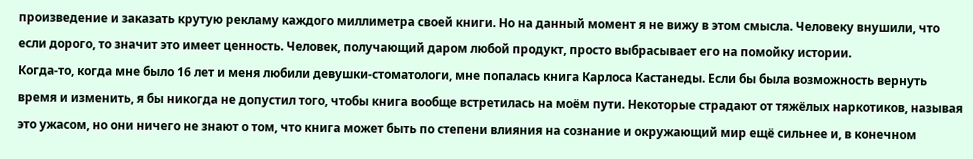произведение и заказать крутую рекламу каждого миллиметра своей книги. Но на данный момент я не вижу в этом смысла. Человеку внушили, что если дорого, то значит это имеет ценность. Человек, получающий даром любой продукт, просто выбрасывает его на помойку истории.
Когда-то, когда мне было 16 лет и меня любили девушки-стоматологи, мне попалась книга Карлоса Кастанеды. Если бы была возможность вернуть время и изменить, я бы никогда не допустил того, чтобы книга вообще встретилась на моём пути. Некоторые страдают от тяжёлых наркотиков, называя это ужасом, но они ничего не знают о том, что книга может быть по степени влияния на сознание и окружающий мир ещё сильнее и, в конечном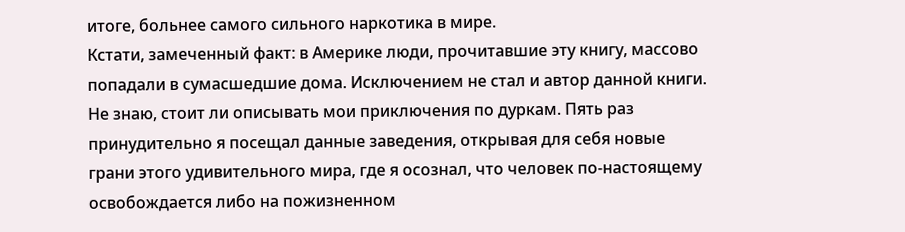итоге, больнее самого сильного наркотика в мире.
Кстати, замеченный факт: в Америке люди, прочитавшие эту книгу, массово попадали в сумасшедшие дома. Исключением не стал и автор данной книги.
Не знаю, стоит ли описывать мои приключения по дуркам. Пять раз принудительно я посещал данные заведения, открывая для себя новые грани этого удивительного мира, где я осознал, что человек по-настоящему освобождается либо на пожизненном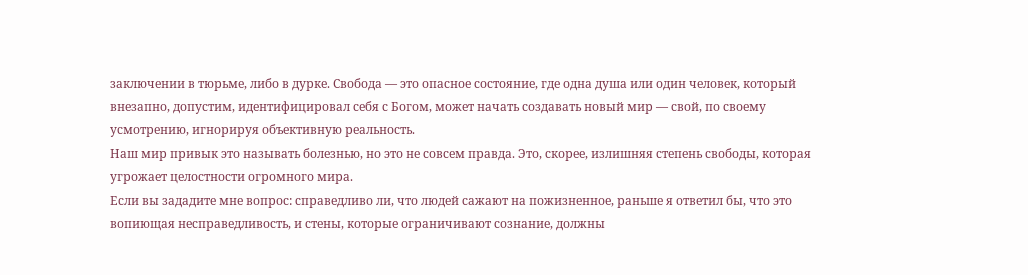заключении в тюрьме, либо в дурке. Свобода — это опасное состояние, где одна душа или один человек, который внезапно, допустим, идентифицировал себя с Богом, может начать создавать новый мир — свой, по своему усмотрению, игнорируя объективную реальность.
Наш мир привык это называть болезнью, но это не совсем правда. Это, скорее, излишняя степень свободы, которая угрожает целостности огромного мира.
Если вы зададите мне вопрос: справедливо ли, что людей сажают на пожизненное, раньше я ответил бы, что это вопиющая несправедливость, и стены, которые ограничивают сознание, должны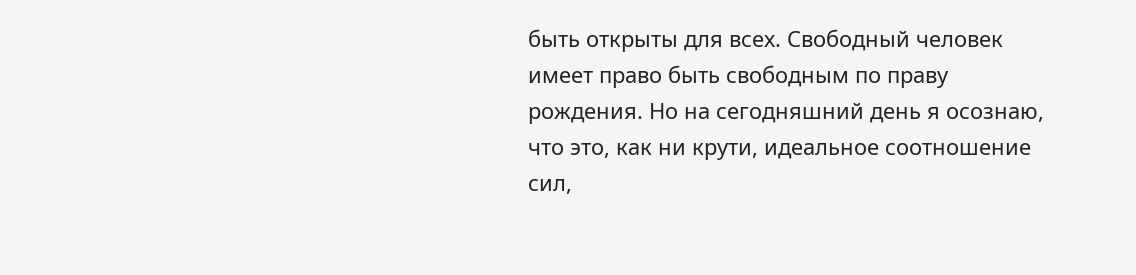быть открыты для всех. Свободный человек имеет право быть свободным по праву рождения. Но на сегодняшний день я осознаю, что это, как ни крути, идеальное соотношение сил,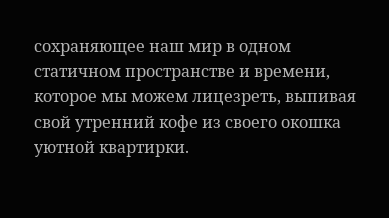сохраняющее наш мир в одном статичном пространстве и времени, которое мы можем лицезреть, выпивая свой утренний кофе из своего окошка уютной квартирки.